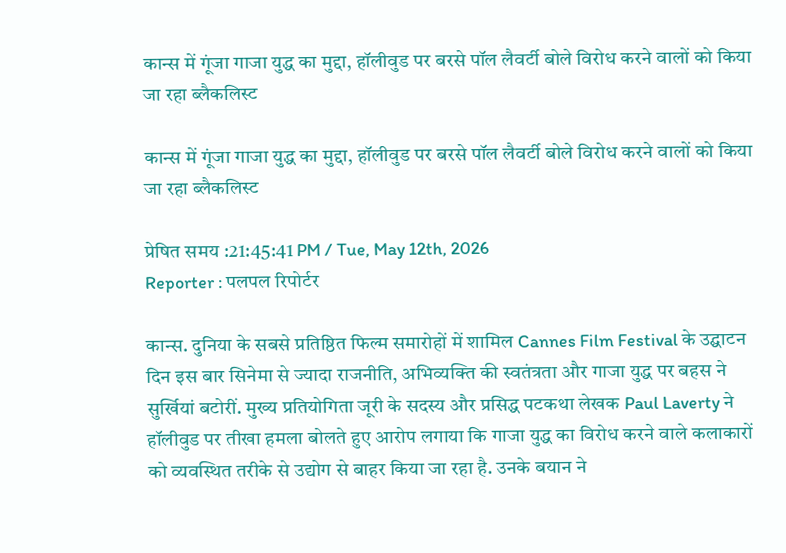कान्स में गूंजा गाजा युद्ध का मुद्दा, हॉलीवुड पर बरसे पॉल लैवर्टी बोले विरोध करने वालों को किया जा रहा ब्लैकलिस्ट

कान्स में गूंजा गाजा युद्ध का मुद्दा, हॉलीवुड पर बरसे पॉल लैवर्टी बोले विरोध करने वालों को किया जा रहा ब्लैकलिस्ट

प्रेषित समय :21:45:41 PM / Tue, May 12th, 2026
Reporter : पलपल रिपोर्टर

कान्स. दुनिया के सबसे प्रतिष्ठित फिल्म समारोहों में शामिल Cannes Film Festival के उद्घाटन दिन इस बार सिनेमा से ज्यादा राजनीति, अभिव्यक्ति की स्वतंत्रता और गाजा युद्ध पर बहस ने सुर्खियां बटोरीं. मुख्य प्रतियोगिता जूरी के सदस्य और प्रसिद्ध पटकथा लेखक Paul Laverty ने हॉलीवुड पर तीखा हमला बोलते हुए आरोप लगाया कि गाजा युद्ध का विरोध करने वाले कलाकारों को व्यवस्थित तरीके से उद्योग से बाहर किया जा रहा है. उनके बयान ने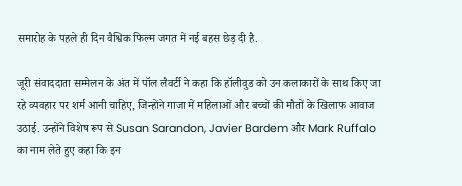समारोह के पहले ही दिन वैश्विक फिल्म जगत में नई बहस छेड़ दी है.

जूरी संवाददाता सम्मेलन के अंत में पॉल लैवर्टी ने कहा कि हॉलीवुड को उन कलाकारों के साथ किए जा रहे व्यवहार पर शर्म आनी चाहिए, जिन्होंने गाजा में महिलाओं और बच्चों की मौतों के खिलाफ आवाज उठाई. उन्होंने विशेष रूप से Susan Sarandon, Javier Bardem और Mark Ruffalo का नाम लेते हुए कहा कि इन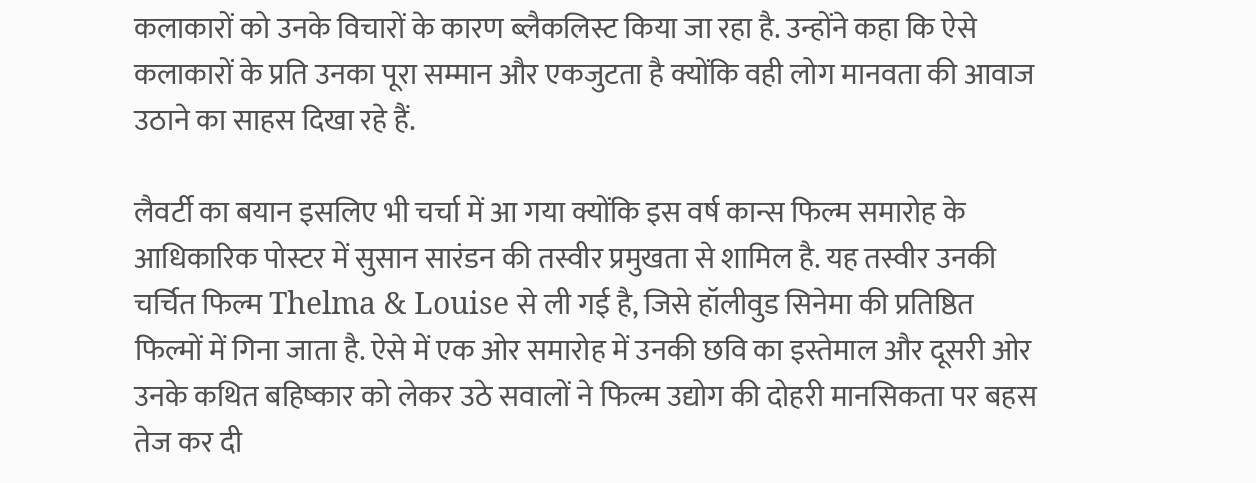कलाकारों को उनके विचारों के कारण ब्लैकलिस्ट किया जा रहा है. उन्होंने कहा कि ऐसे कलाकारों के प्रति उनका पूरा सम्मान और एकजुटता है क्योंकि वही लोग मानवता की आवाज उठाने का साहस दिखा रहे हैं.

लैवर्टी का बयान इसलिए भी चर्चा में आ गया क्योंकि इस वर्ष कान्स फिल्म समारोह के आधिकारिक पोस्टर में सुसान सारंडन की तस्वीर प्रमुखता से शामिल है. यह तस्वीर उनकी चर्चित फिल्म Thelma & Louise से ली गई है, जिसे हॉलीवुड सिनेमा की प्रतिष्ठित फिल्मों में गिना जाता है. ऐसे में एक ओर समारोह में उनकी छवि का इस्तेमाल और दूसरी ओर उनके कथित बहिष्कार को लेकर उठे सवालों ने फिल्म उद्योग की दोहरी मानसिकता पर बहस तेज कर दी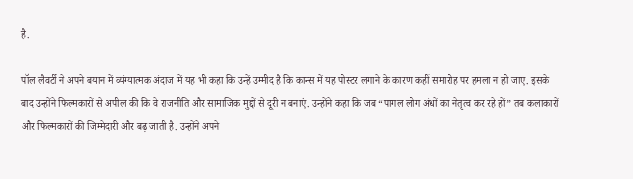है.

पॉल लैवर्टी ने अपने बयान में व्यंग्यात्मक अंदाज में यह भी कहा कि उन्हें उम्मीद है कि कान्स में यह पोस्टर लगाने के कारण कहीं समारोह पर हमला न हो जाए. इसके बाद उन्होंने फिल्मकारों से अपील की कि वे राजनीति और सामाजिक मुद्दों से दूरी न बनाएं. उन्होंने कहा कि जब “पागल लोग अंधों का नेतृत्व कर रहे हों” तब कलाकारों और फिल्मकारों की जिम्मेदारी और बढ़ जाती है. उन्होंने अपने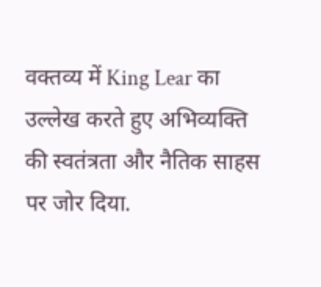वक्तव्य में King Lear का उल्लेख करते हुए अभिव्यक्ति की स्वतंत्रता और नैतिक साहस पर जोर दिया.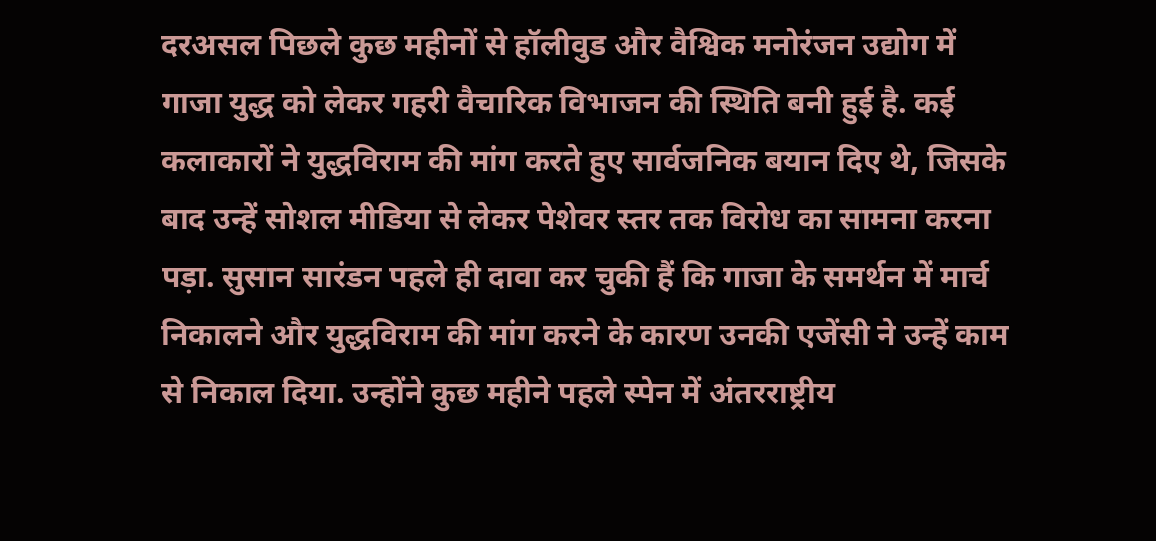दरअसल पिछले कुछ महीनों से हॉलीवुड और वैश्विक मनोरंजन उद्योग में गाजा युद्ध को लेकर गहरी वैचारिक विभाजन की स्थिति बनी हुई है. कई कलाकारों ने युद्धविराम की मांग करते हुए सार्वजनिक बयान दिए थे, जिसके बाद उन्हें सोशल मीडिया से लेकर पेशेवर स्तर तक विरोध का सामना करना पड़ा. सुसान सारंडन पहले ही दावा कर चुकी हैं कि गाजा के समर्थन में मार्च निकालने और युद्धविराम की मांग करने के कारण उनकी एजेंसी ने उन्हें काम से निकाल दिया. उन्होंने कुछ महीने पहले स्पेन में अंतरराष्ट्रीय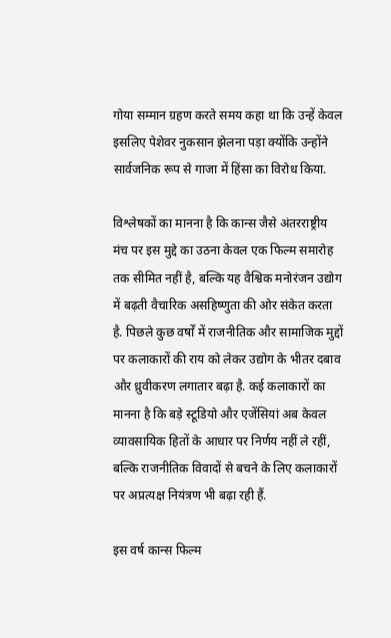गोया सम्मान ग्रहण करते समय कहा था कि उन्हें केवल इसलिए पेशेवर नुकसान झेलना पड़ा क्योंकि उन्होंने सार्वजनिक रूप से गाजा में हिंसा का विरोध किया.

विश्लेषकों का मानना है कि कान्स जैसे अंतरराष्ट्रीय मंच पर इस मुद्दे का उठना केवल एक फिल्म समारोह तक सीमित नहीं है, बल्कि यह वैश्विक मनोरंजन उद्योग में बढ़ती वैचारिक असहिष्णुता की ओर संकेत करता है. पिछले कुछ वर्षों में राजनीतिक और सामाजिक मुद्दों पर कलाकारों की राय को लेकर उद्योग के भीतर दबाव और ध्रुवीकरण लगातार बढ़ा है. कई कलाकारों का मानना है कि बड़े स्टूडियो और एजेंसियां अब केवल व्यावसायिक हितों के आधार पर निर्णय नहीं ले रहीं, बल्कि राजनीतिक विवादों से बचने के लिए कलाकारों पर अप्रत्यक्ष नियंत्रण भी बढ़ा रही हैं.

इस वर्ष कान्स फिल्म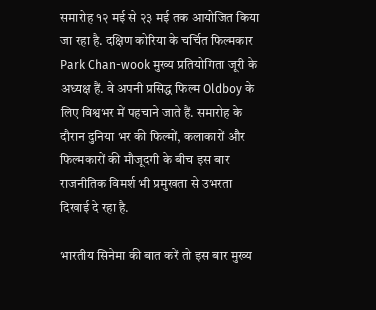समारोह १२ मई से २३ मई तक आयोजित किया जा रहा है. दक्षिण कोरिया के चर्चित फिल्मकार Park Chan-wook मुख्य प्रतियोगिता जूरी के अध्यक्ष हैं. वे अपनी प्रसिद्ध फिल्म Oldboy के लिए विश्वभर में पहचाने जाते हैं. समारोह के दौरान दुनिया भर की फिल्मों, कलाकारों और फिल्मकारों की मौजूदगी के बीच इस बार राजनीतिक विमर्श भी प्रमुखता से उभरता दिखाई दे रहा है.

भारतीय सिनेमा की बात करें तो इस बार मुख्य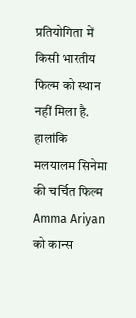प्रतियोगिता में किसी भारतीय फिल्म को स्थान नहीं मिला है. हालांकि मलयालम सिनेमा की चर्चित फिल्म Amma Ariyan को कान्स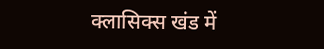क्लासिक्स खंड में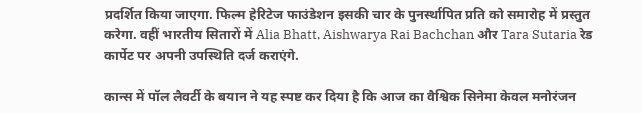प्रदर्शित किया जाएगा. फिल्म हेरिटेज फाउंडेशन इसकी चार के पुनर्स्थापित प्रति को समारोह में प्रस्तुत करेगा. वहीं भारतीय सितारों में Alia Bhatt, Aishwarya Rai Bachchan और Tara Sutaria रेड कार्पेट पर अपनी उपस्थिति दर्ज कराएंगे.

कान्स में पॉल लैवर्टी के बयान ने यह स्पष्ट कर दिया है कि आज का वैश्विक सिनेमा केवल मनोरंजन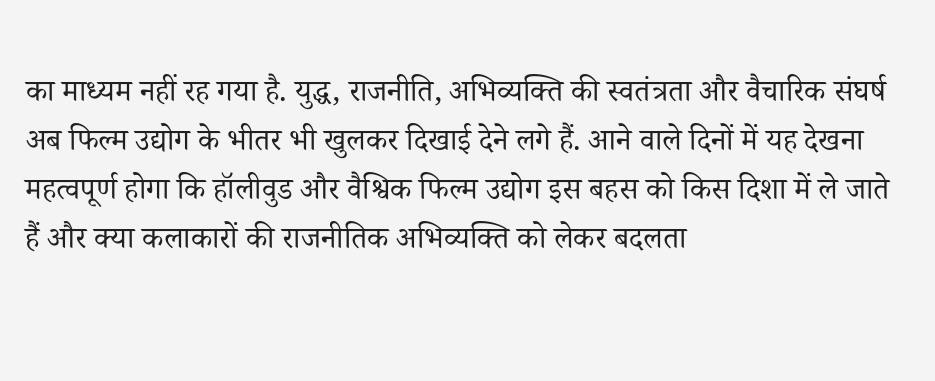का माध्यम नहीं रह गया है. युद्ध, राजनीति, अभिव्यक्ति की स्वतंत्रता और वैचारिक संघर्ष अब फिल्म उद्योग के भीतर भी खुलकर दिखाई देने लगे हैं. आने वाले दिनों में यह देखना महत्वपूर्ण होगा कि हॉलीवुड और वैश्विक फिल्म उद्योग इस बहस को किस दिशा में ले जाते हैं और क्या कलाकारों की राजनीतिक अभिव्यक्ति को लेकर बदलता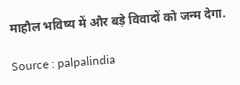माहौल भविष्य में और बड़े विवादों को जन्म देगा.

Source : palpalindia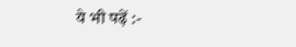ये भी पढ़ें :-